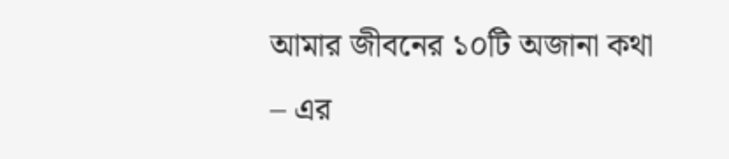আমার জীবনের ১০টি অজানা কথা – এর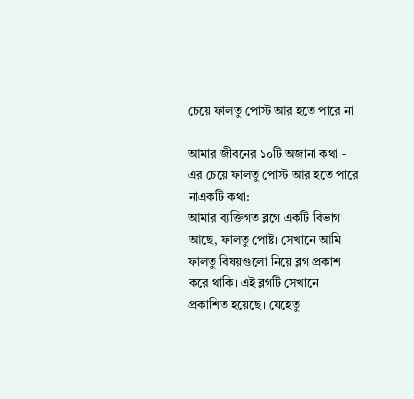চেয়ে ফালতু পোস্ট আর হতে পারে না

আমার জীবনের ১০টি অজানা কথা - এর চেয়ে ফালতু পোস্ট আর হতে পারে নাএকটি কথা:
আমার ব্যক্তিগত ব্লগে একটি বিভাগ আছে, ফালতু পোষ্ট। সেখানে আমি ফালতু বিষয়গুলো নিয়ে ব্লগ প্রকাশ করে থাকি। এই ব্লগটি সেখানে প্রকাশিত হয়েছে। যেহেতু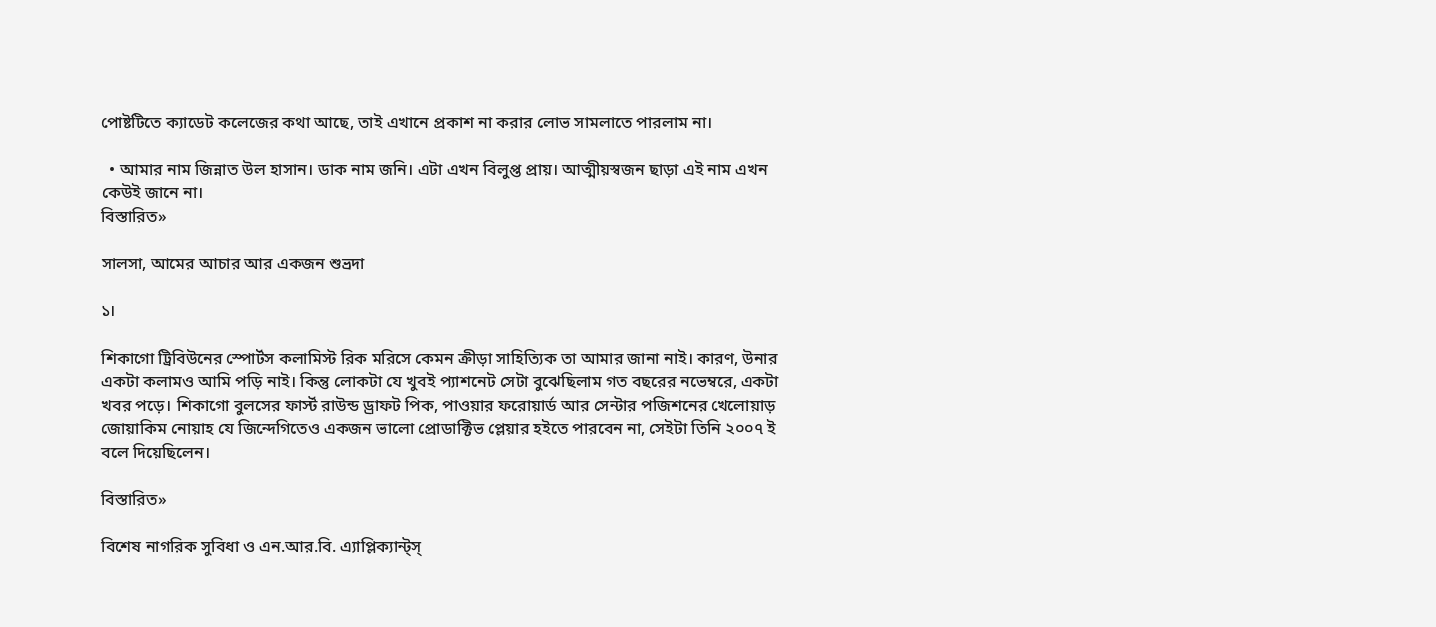পোষ্টটিতে ক্যাডেট কলেজের কথা আছে, তাই এখানে প্রকাশ না করার লোভ সামলাতে পারলাম না।

  • আমার নাম জিন্নাত উল হাসান। ডাক নাম জনি। এটা এখন বিলুপ্ত প্রায়। আত্মীয়স্বজন ছাড়া এই নাম এখন কেউই জানে না।
বিস্তারিত»

সালসা, আমের আচার আর একজন শুভ্রদা

১।

শিকাগো ট্রিবিউনের স্পোর্টস কলামিস্ট রিক মরিসে কেমন ক্রীড়া সাহিত্যিক তা আমার জানা নাই। কারণ, উনার একটা কলামও আমি পড়ি নাই। কিন্তু লোকটা যে খুবই প্যাশনেট সেটা বুঝেছিলাম গত বছরের নভেম্বরে, একটা খবর পড়ে। শিকাগো বুলসের ফার্স্ট রাউন্ড ড্রাফট পিক, পাওয়ার ফরোয়ার্ড আর সেন্টার পজিশনের খেলোয়াড় জোয়াকিম নোয়াহ যে জিন্দেগিতেও একজন ভালো প্রোডাক্টিভ প্লেয়ার হইতে পারবেন না, সেইটা তিনি ২০০৭ ই বলে দিয়েছিলেন।

বিস্তারিত»

বিশেষ নাগরিক সুবিধা ও এন.আর.বি. এ্যাপ্লিক্যান্ট্‌স্‌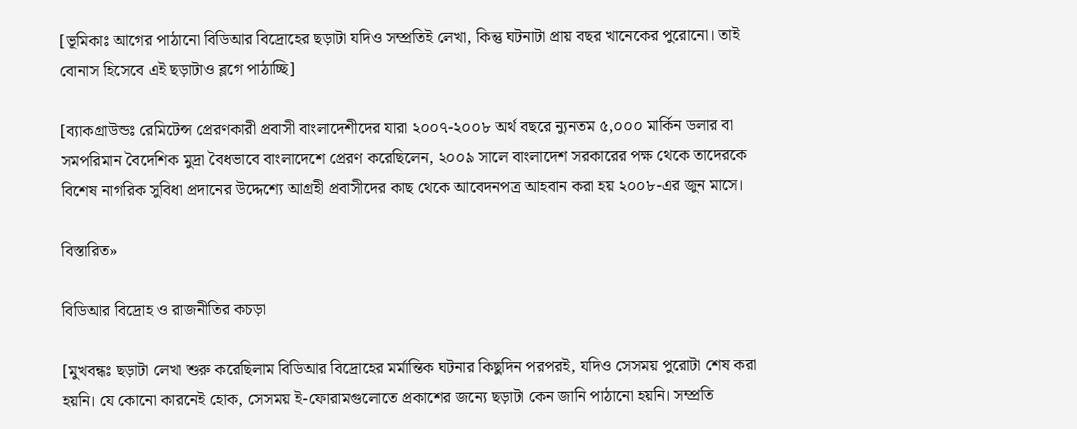[ভূমিকাঃ আগের পাঠানো বিডিআর বিদ্রোহের ছড়াটা যদিও সম্প্রতিই লেখা, কিন্তু ঘটনাটা প্রায় বছর খানেকের পুরোনো। তাই বোনাস হিসেবে এই ছড়াটাও ব্লগে পাঠাচ্ছি]

[ব্যাকগ্রাউন্ডঃ রেমিটেন্স প্রেরণকারী প্রবাসী বাংলাদেশীদের যারা ২০০৭-২০০৮ অর্থ বছরে ন্যুনতম ৫,০০০ মার্কিন ডলার বা সমপরিমান বৈদেশিক মুদ্রা বৈধভাবে বাংলাদেশে প্রেরণ করেছিলেন, ২০০৯ সালে বাংলাদেশ সরকারের পক্ষ থেকে তাদেরকে বিশেষ নাগরিক সুবিধা প্রদানের উদ্দেশ্যে আগ্রহী প্রবাসীদের কাছ থেকে আবেদনপত্র আহবান করা হয় ২০০৮-এর জুন মাসে।

বিস্তারিত»

বিডিআর বিদ্রোহ ও রাজনীতির কচড়া

[মুখবন্ধঃ ছড়াটা লেখা শুরু করেছিলাম বিডিআর বিদ্রোহের মর্মান্তিক ঘটনার কিছুদিন পরপরই, যদিও সেসময় পুরোটা শেষ করা হয়নি। যে কোনো কারনেই হোক, সেসময় ই-ফোরামগুলোতে প্রকাশের জন্যে ছড়াটা কেন জানি পাঠানো হয়নি। সম্প্রতি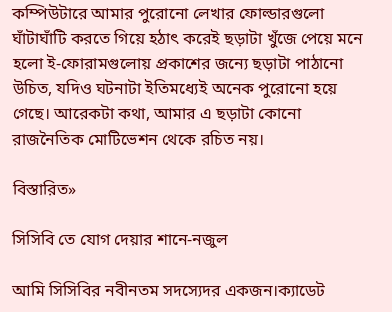কম্পিউটারে আমার পুরোনো লেখার ফোল্ডারগুলো ঘাঁটাঘাঁটি করতে গিয়ে হঠাৎ করেই ছড়াটা খুঁজে পেয়ে মনে হলো ই-ফোরামগুলোয় প্রকাশের জন্যে ছড়াটা পাঠানো উচিত, যদিও ঘটনাটা ইতিমধ্যেই অনেক পুরোনো হয়ে গেছে। আরেকটা কথা, আমার এ ছড়াটা কোনো রাজনৈতিক মোটিভেশন থেকে রচিত নয়।

বিস্তারিত»

সিসিবি তে যোগ দেয়ার শানে-নজুল

আমি সিসিবির নবীনতম সদস্যেদর একজন।ক্যাডেট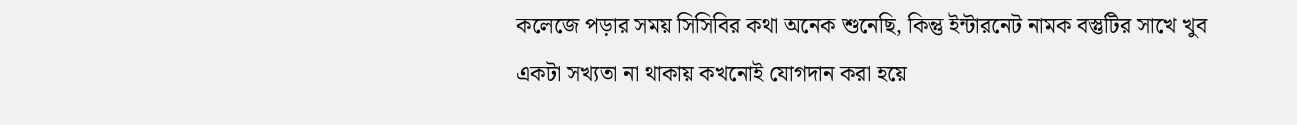কলেজে পড়ার সময় সিসিবির কথা অনেক শুনেছি, কিন্তু ইন্টারনেট নামক বস্তুটির সাখে খুব একটা সখ্যতা না থাকায় কখনোই যোগদান করা হয়ে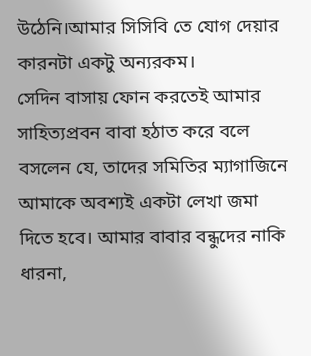উঠেনি।আমার সিসিবি তে যোগ দেয়ার কারনটা একটু অন্যরকম।
সেদিন বাসায় ফোন করতেই আমার সাহিত্যপ্রবন বাবা হঠাত করে বলে বসলেন যে, তাদের সমিতির ম্যাগাজিনে আমাকে অবশ্যই একটা লেখা জমা দিতে হবে। আমার বাবার বন্ধুদের নাকি ধারনা,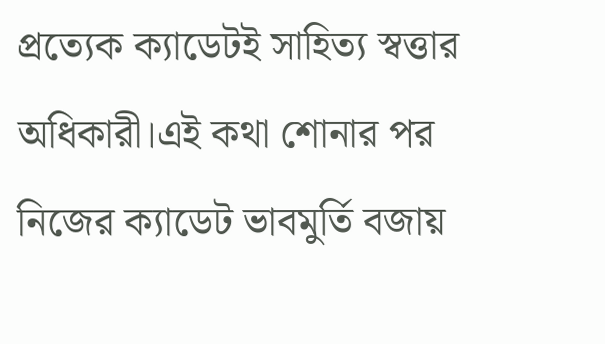প্রত্যেক ক্যাডেটই সাহিত্য স্বত্তার অধিকারী।এই কথা শোনার পর নিজের ক্যাডেট ভাবমুর্তি বজায়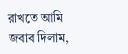রাখতে আমি জবাব দিলাম,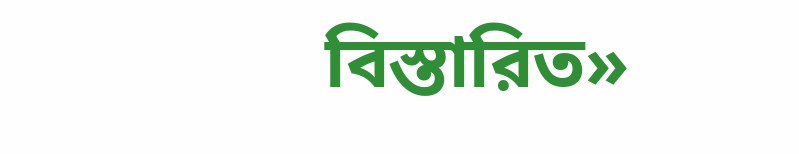বিস্তারিত»